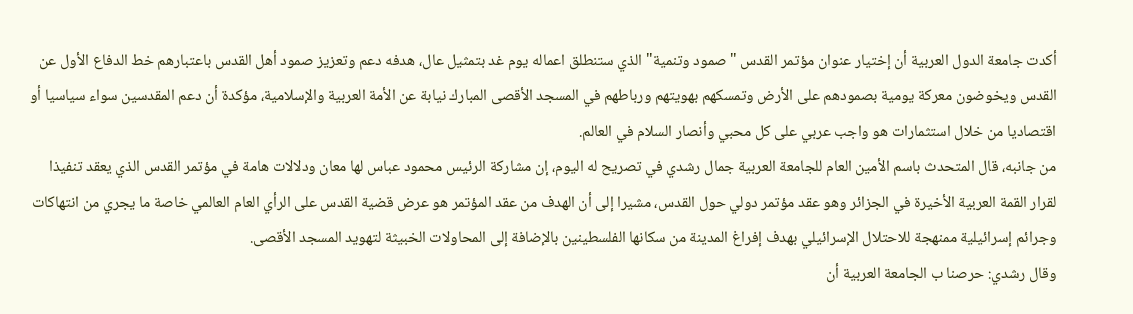أكدت جامعة الدول العربية أن إختيار عنوان مؤتمر القدس "صمود وتنمية" الذي ستنطلق اعماله يوم غد بتمثيل عال، هدفه دعم وتعزيز صمود أهل القدس باعتبارهم خط الدفاع الأول عن القدس ويخوضون معركة يومية بصمودهم على الأرض وتمسكهم بهويتهم ورباطهم في المسجد الأقصى المبارك نيابة عن الأمة العربية والإسلامية، مؤكدة أن دعم المقدسين سواء سياسيا أو اقتصاديا من خلال استثمارات هو واجب عربي على كل محبي وأنصار السلام في العالم.
من جانبه، قال المتحدث باسم الأمين العام للجامعة العربية جمال رشدي في تصريح له اليوم، إن مشاركة الرئيس محمود عباس لها معان ودلالات هامة في مؤتمر القدس الذي يعقد تنفيذا لقرار القمة العربية الأخيرة في الجزائر وهو عقد مؤتمر دولي حول القدس، مشيرا إلى أن الهدف من عقد المؤتمر هو عرض قضية القدس على الرأي العام العالمي خاصة ما يجري من انتهاكات وجرائم إسرائيلية ممنهجة للاحتلال الإسرائيلي بهدف إفراغ المدينة من سكانها الفلسطينين بالإضافة إلى المحاولات الخبيثة لتهويد المسجد الأقصى.
وقال رشدي: حرصنا ب الجامعة العربية أن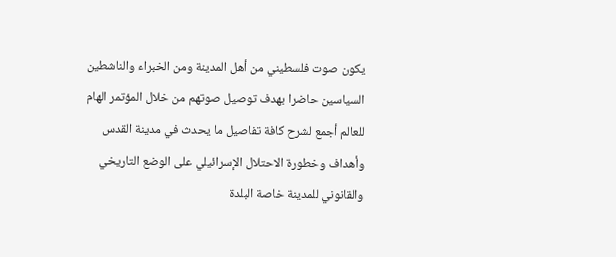يكون صوت فلسطيني من أهل المدينة ومن الخبراء والناشطين السياسين حاضرا بهدف توصيل صوتهم من خلال المؤتمر الهام للعالم أجمع لشرح كافة تفاصيل ما يحدث في مدينة القدس وأهداف وخطورة الاحتلال الإسرائيلي على الوضع التاريخي والقانوني للمدينة خاصة البلدة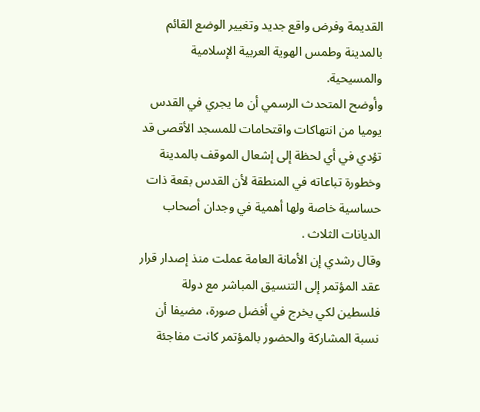القديمة وفرض واقع جديد وتغيير الوضع القائم بالمدينة وطمس الهوية العربية الإسلامية والمسيحية.
وأوضح المتحدث الرسمي أن ما يجري في القدس يوميا من انتهاكات واقتحامات للمسجد الأقصى قد تؤدي في أي لحظة إلى إشعال الموقف بالمدينة وخطورة تباعاته في المنطقة لأن القدس بقعة ذات حساسية خاصة ولها أهمية في وجدان أصحاب الديانات الثلاث .
وقال رشدي إن الأمانة العامة عملت منذ إصدار قرار عقد المؤتمر إلى التنسيق المباشر مع دولة فلسطين لكي يخرج في أفضل صورة، مضيفا أن نسبة المشاركة والحضور بالمؤتمر كانت مفاجئة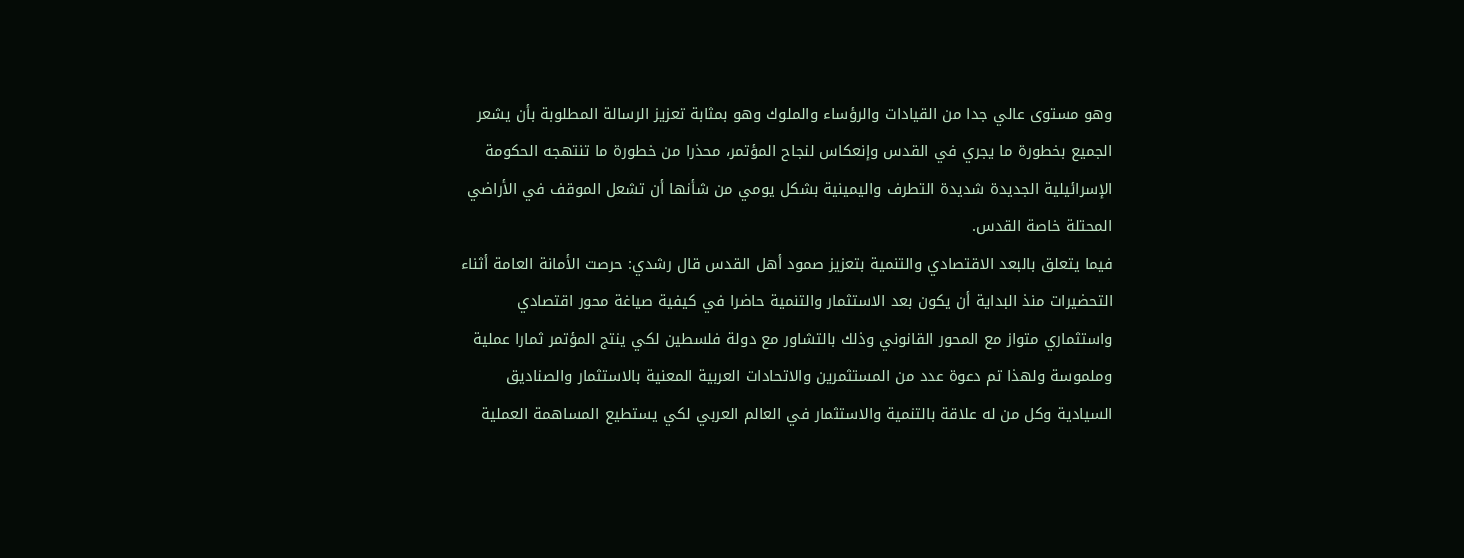وهو مستوى عالي جدا من القيادات والرؤساء والملوك وهو بمثابة تعزيز الرسالة المطلوبة بأن يشعر الجميع بخطورة ما يجري في القدس وإنعكاس لنجاح المؤتمر، محذرا من خطورة ما تنتهجه الحكومة الإسرائيلية الجديدة شديدة التطرف واليمينية بشكل يومي من شأنها أن تشعل الموقف في الأراضي المحتلة خاصة القدس.
فيما يتعلق بالبعد الاقتصادي والتنمية بتعزيز صمود أهل القدس قال رشدي: حرصت الأمانة العامة أثناء التحضيرات منذ البداية أن يكون بعد الاستثمار والتنمية حاضرا في كيفية صياغة محور اقتصادي واستثماري متواز مع المحور القانوني وذلك بالتشاور مع دولة فلسطين لكي ينتج المؤتمر ثمارا عملية وملموسة ولهذا تم دعوة عدد من المستثمرين والاتحادات العربية المعنية بالاستثمار والصناديق السيادية وكل من له علاقة بالتنمية والاستثمار في العالم العربي لكي يستطيع المساهمة العملية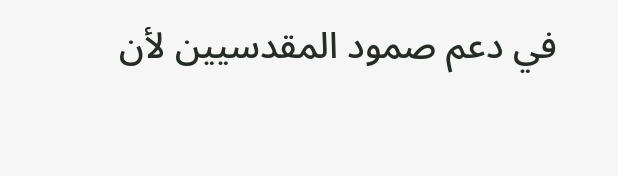في دعم صمود المقدسيين لأن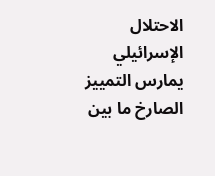الاحتلال الإسرائيلي يمارس التمييز الصارخ ما بين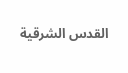القدس الشرقية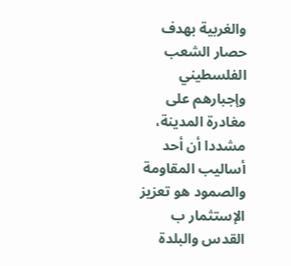والغربية بهدف حصار الشعب الفلسطيني وإجبارهم على مغادرة المدينة، مشددا أن أحد أساليب المقاومة والصمود هو تعزيز الإستثمار ب القدس والبلدة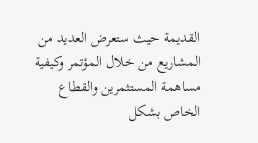القديمة حيث ستعرض العديد من المشاريع من خلال المؤتمر وكيفية مساهمة المستثمرين والقطاع الخاص بشكل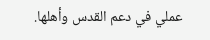عملي في دعم القدس وأهلها.